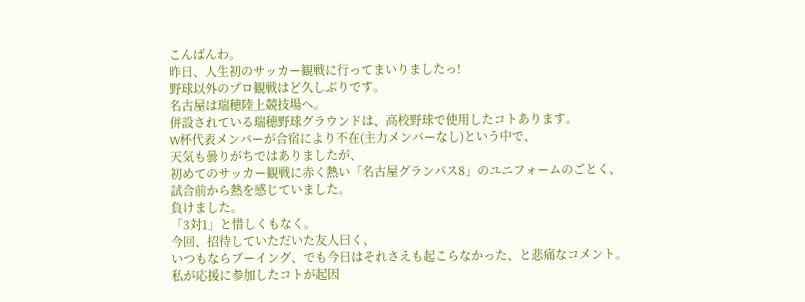こんばんわ。
昨日、人生初のサッカー観戦に行ってまいりましたっ!
野球以外のプロ観戦はど久しぶりです。
名古屋は瑞穂陸上競技場へ。
併設されている瑞穂野球グラウンドは、高校野球で使用したコトあります。
W杯代表メンバーが合宿により不在(主力メンバーなし)という中で、
天気も曇りがちではありましたが、
初めてのサッカー観戦に赤く熱い「名古屋グランパス8」のユニフォームのごとく、
試合前から熱を感じていました。
負けました。
「3対1」と惜しくもなく。
今回、招待していただいた友人曰く、
いつもならブーイング、でも今日はそれさえも起こらなかった、と悲痛なコメント。
私が応援に参加したコトが起因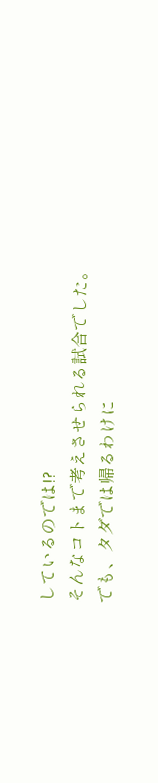しているのでは!?
そんなコトまで考えさせられる試合でした。
でも、タダでは帰るわけに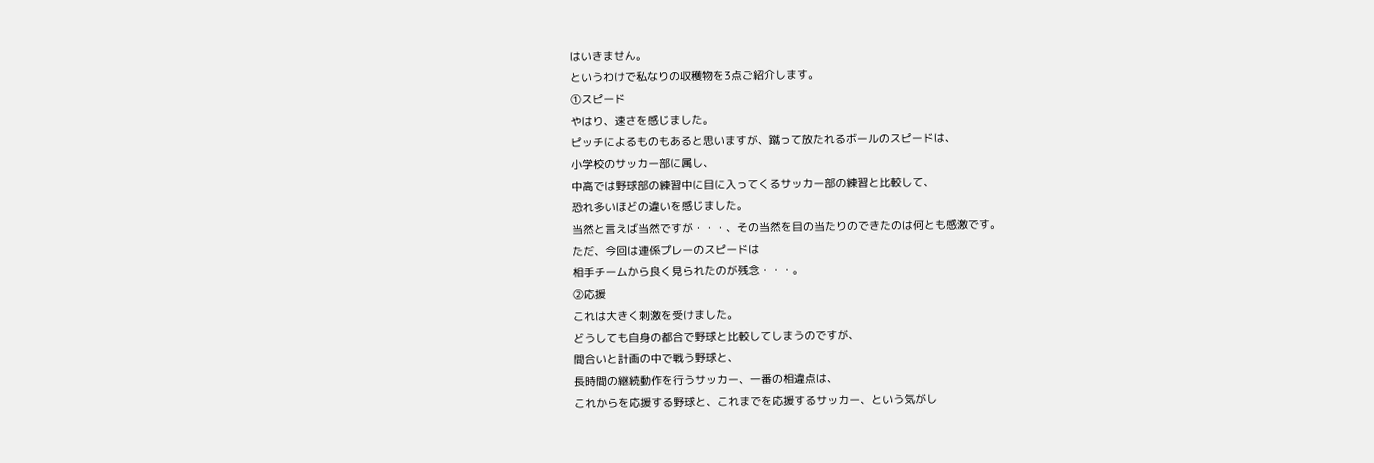はいきません。
というわけで私なりの収穫物を3点ご紹介します。
①スピード
やはり、速さを感じました。
ピッチによるものもあると思いますが、蹴って放たれるボールのスピードは、
小学校のサッカー部に属し、
中高では野球部の練習中に目に入ってくるサッカー部の練習と比較して、
恐れ多いほどの違いを感じました。
当然と言えば当然ですが・・・、その当然を目の当たりのできたのは何とも感激です。
ただ、今回は連係プレーのスピードは
相手チームから良く見られたのが残念・・・。
②応援
これは大きく刺激を受けました。
どうしても自身の都合で野球と比較してしまうのですが、
間合いと計画の中で戦う野球と、
長時間の継続動作を行うサッカー、一番の相違点は、
これからを応援する野球と、これまでを応援するサッカー、という気がし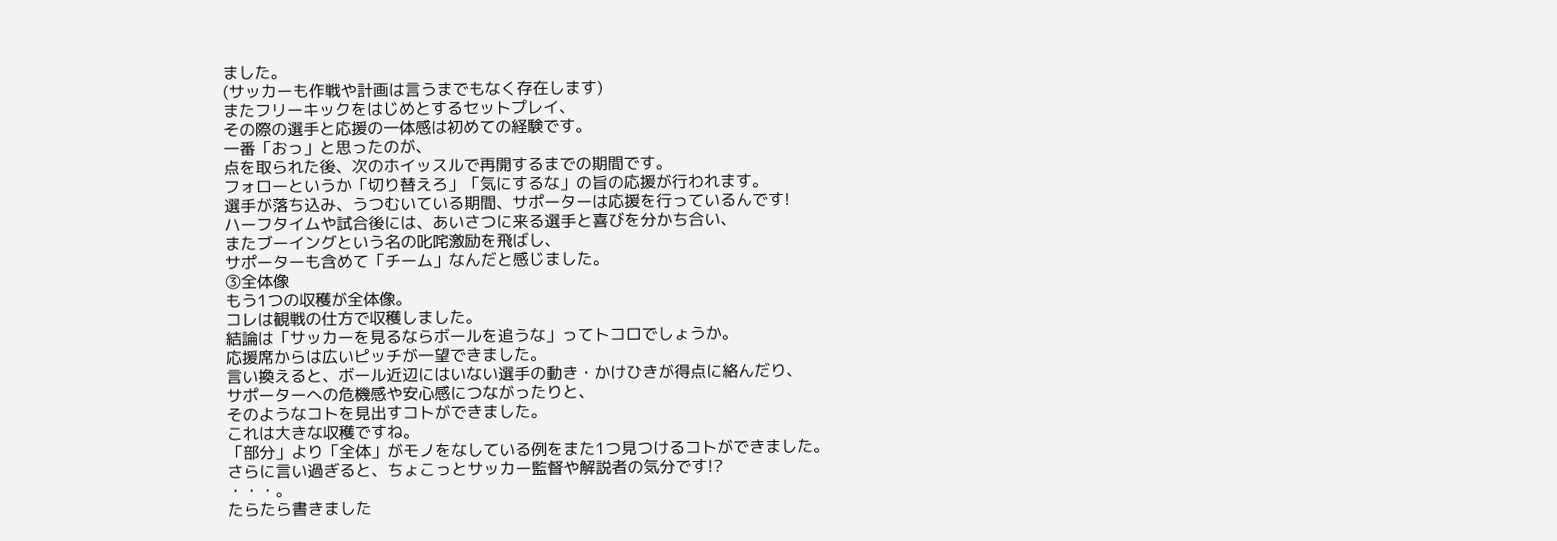ました。
(サッカーも作戦や計画は言うまでもなく存在します)
またフリーキックをはじめとするセットプレイ、
その際の選手と応援の一体感は初めての経験です。
一番「おっ」と思ったのが、
点を取られた後、次のホイッスルで再開するまでの期間です。
フォローというか「切り替えろ」「気にするな」の旨の応援が行われます。
選手が落ち込み、うつむいている期間、サポーターは応援を行っているんです!
ハーフタイムや試合後には、あいさつに来る選手と喜びを分かち合い、
またブーイングという名の叱咤激励を飛ばし、
サポーターも含めて「チーム」なんだと感じました。
③全体像
もう1つの収穫が全体像。
コレは観戦の仕方で収穫しました。
結論は「サッカーを見るならボールを追うな」ってトコロでしょうか。
応援席からは広いピッチが一望できました。
言い換えると、ボール近辺にはいない選手の動き・かけひきが得点に絡んだり、
サポーターへの危機感や安心感につながったりと、
そのようなコトを見出すコトができました。
これは大きな収穫ですね。
「部分」より「全体」がモノをなしている例をまた1つ見つけるコトができました。
さらに言い過ぎると、ちょこっとサッカー監督や解説者の気分です!?
・・・。
たらたら書きました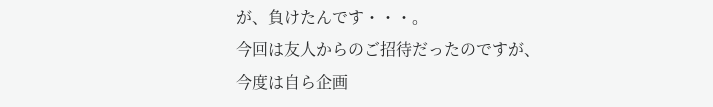が、負けたんです・・・。
今回は友人からのご招待だったのですが、
今度は自ら企画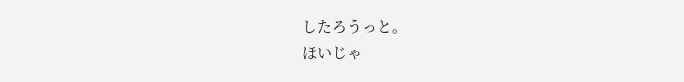したろうっと。
ほいじゃ